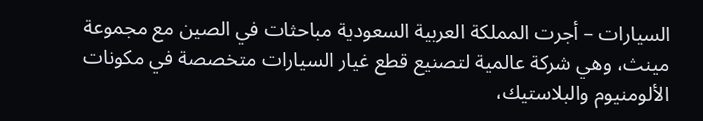السيارات – أجرت المملكة العربية السعودية مباحثات في الصين مع مجموعة مينث، وهي شركة عالمية لتصنيع قطع غيار السيارات متخصصة في مكونات الألومنيوم والبلاستيك،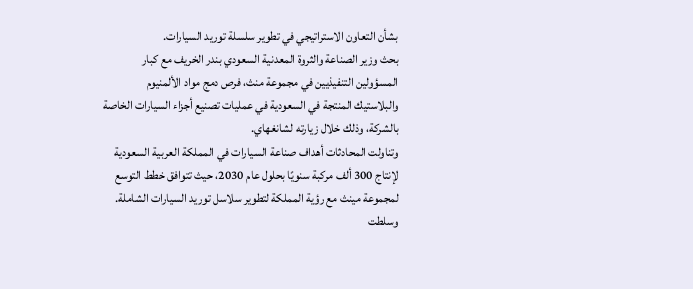بشأن التعاون الاستراتيجي في تطوير سلسلة توريد السيارات.
بحث وزير الصناعة والثروة المعدنية السعودي بندر الخريف مع كبار المسؤولين التنفيذيين في مجموعة منث، فرص دمج مواد الألمنيوم والبلاستيك المنتجة في السعودية في عمليات تصنيع أجزاء السيارات الخاصة بالشركة، وذلك خلال زيارته لشانغهاي.
وتناولت المحادثات أهداف صناعة السيارات في المملكة العربية السعودية لإنتاج 300 ألف مركبة سنويًا بحلول عام 2030، حيث تتوافق خطط التوسع لمجموعة مينث مع رؤية المملكة لتطوير سلاسل توريد السيارات الشاملة.
وسلطت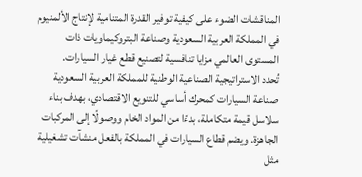المناقشات الضوء على كيفية توفير القدرة المتنامية لإنتاج الألمنيوم في المملكة العربية السعودية وصناعة البتروكيماويات ذات المستوى العالمي مزايا تنافسية لتصنيع قطع غيار السيارات.
تُحدد الاستراتيجية الصناعية الوطنية للمملكة العربية السعودية صناعة السيارات كمحرك أساسي للتنويع الاقتصادي، بهدف بناء سلاسل قيمة متكاملة، بدءًا من المواد الخام ووصولًا إلى المركبات الجاهزة. ويضم قطاع السيارات في المملكة بالفعل منشآت تشغيلية مثل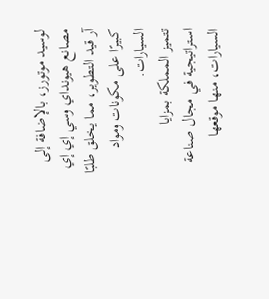لوسيد موتورز، بالإضافة إلى مصانع هيونداي وسي إي إي آر قيد التطوير، مما يخلق طلبًا كبيرًا على مكونات ومواد السيارات.
تتميز المملكة بمزايا استراتيجية في مجال صناعة السيارات، منها موقعها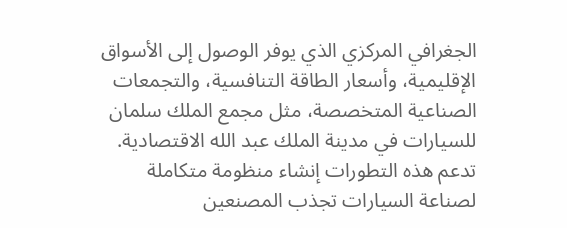الجغرافي المركزي الذي يوفر الوصول إلى الأسواق الإقليمية، وأسعار الطاقة التنافسية، والتجمعات الصناعية المتخصصة، مثل مجمع الملك سلمان للسيارات في مدينة الملك عبد الله الاقتصادية. تدعم هذه التطورات إنشاء منظومة متكاملة لصناعة السيارات تجذب المصنعين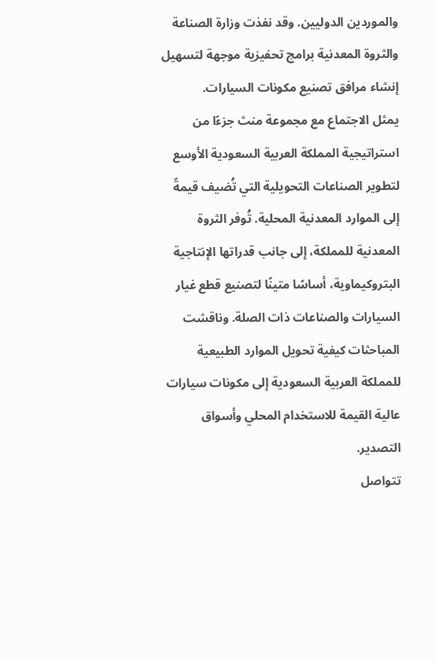والموردين الدوليين. وقد نفذت وزارة الصناعة والثروة المعدنية برامج تحفيزية موجهة لتسهيل إنشاء مرافق تصنيع مكونات السيارات.
يمثل الاجتماع مع مجموعة منث جزءًا من استراتيجية المملكة العربية السعودية الأوسع لتطوير الصناعات التحويلية التي تُضيف قيمةً إلى الموارد المعدنية المحلية. تُوفر الثروة المعدنية للمملكة، إلى جانب قدراتها الإنتاجية البتروكيماوية، أساسًا متينًا لتصنيع قطع غيار السيارات والصناعات ذات الصلة. وناقشت المباحثات كيفية تحويل الموارد الطبيعية للمملكة العربية السعودية إلى مكونات سيارات عالية القيمة للاستخدام المحلي وأسواق التصدير.
تتواصل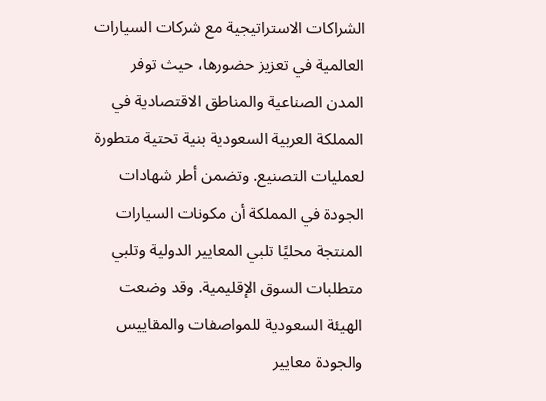الشراكات الاستراتيجية مع شركات السيارات العالمية في تعزيز حضورها، حيث توفر المدن الصناعية والمناطق الاقتصادية في المملكة العربية السعودية بنية تحتية متطورة لعمليات التصنيع. وتضمن أطر شهادات الجودة في المملكة أن مكونات السيارات المنتجة محليًا تلبي المعايير الدولية وتلبي متطلبات السوق الإقليمية. وقد وضعت الهيئة السعودية للمواصفات والمقاييس والجودة معايير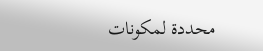محددة لمكونات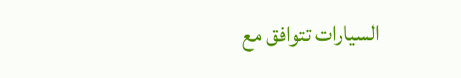السيارات تتوافق مع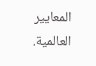المعايير العالمية.